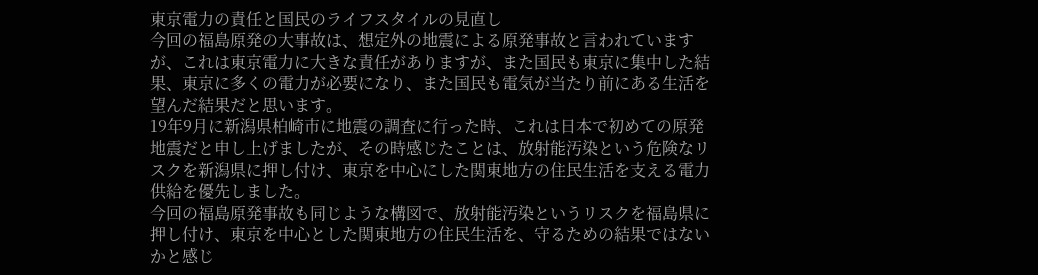東京電力の責任と国民のライフスタイルの見直し
今回の福島原発の大事故は、想定外の地震による原発事故と言われていますが、これは東京電力に大きな責任がありますが、また国民も東京に集中した結果、東京に多くの電力が必要になり、また国民も電気が当たり前にある生活を望んだ結果だと思います。
19年9月に新潟県柏崎市に地震の調査に行った時、これは日本で初めての原発地震だと申し上げましたが、その時感じたことは、放射能汚染という危険なリスクを新潟県に押し付け、東京を中心にした関東地方の住民生活を支える電力供給を優先しました。
今回の福島原発事故も同じような構図で、放射能汚染というリスクを福島県に押し付け、東京を中心とした関東地方の住民生活を、守るための結果ではないかと感じ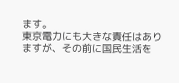ます。
東京電力にも大きな責任はありますが、その前に国民生活を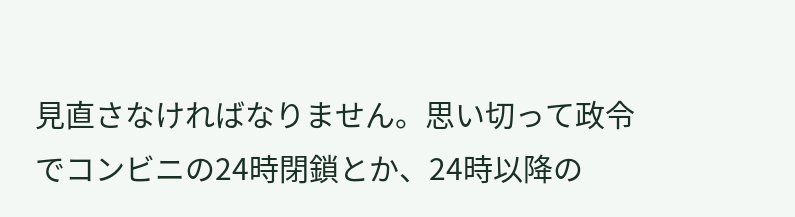見直さなければなりません。思い切って政令でコンビニの24時閉鎖とか、24時以降の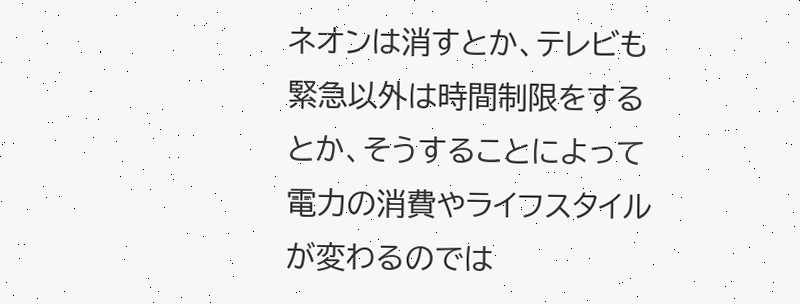ネオンは消すとか、テレビも緊急以外は時間制限をするとか、そうすることによって電力の消費やライフスタイルが変わるのでは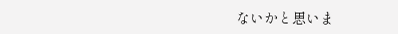ないかと思いま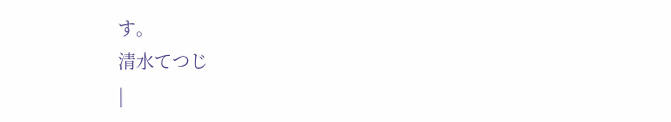す。
清水てつじ
|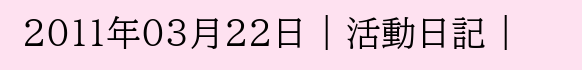2011年03月22日 | 活動日記 |